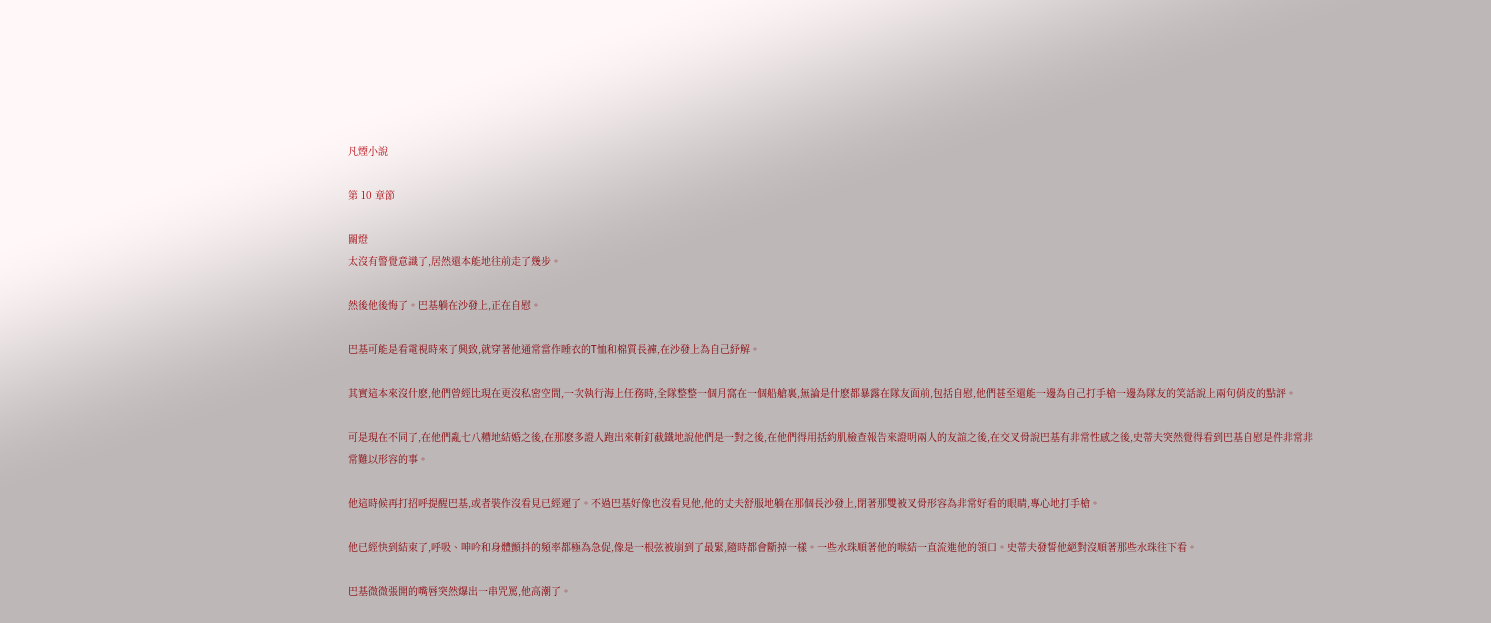凡煙小說

第 10 章節

關燈
太沒有警覺意識了,居然還本能地往前走了幾步。

然後他後悔了。巴基躺在沙發上,正在自慰。

巴基可能是看電視時來了興致,就穿著他通常當作睡衣的T恤和棉質長褲,在沙發上為自己紓解。

其實這本來沒什麽,他們曾經比現在更沒私密空間,一次執行海上任務時,全隊整整一個月窩在一個船艙裏,無論是什麽都暴露在隊友面前,包括自慰,他們甚至還能一邊為自己打手槍一邊為隊友的笑話說上兩句俏皮的點評。

可是現在不同了,在他們亂七八糟地結婚之後,在那麽多證人跑出來斬釘截鐵地說他們是一對之後,在他們得用括約肌檢查報告來證明兩人的友誼之後,在交叉骨說巴基有非常性感之後,史蒂夫突然覺得看到巴基自慰是件非常非常難以形容的事。

他這時候再打招呼提醒巴基,或者裝作沒看見已經遲了。不過巴基好像也沒看見他,他的丈夫舒服地躺在那個長沙發上,閉著那雙被叉骨形容為非常好看的眼睛,專心地打手槍。

他已經快到結束了,呼吸、呻吟和身體顫抖的頻率都極為急促,像是一根弦被崩到了最緊,隨時都會斷掉一樣。一些水珠順著他的喉結一直流進他的領口。史蒂夫發誓他絕對沒順著那些水珠往下看。

巴基微微張開的嘴唇突然爆出一串咒罵,他高潮了。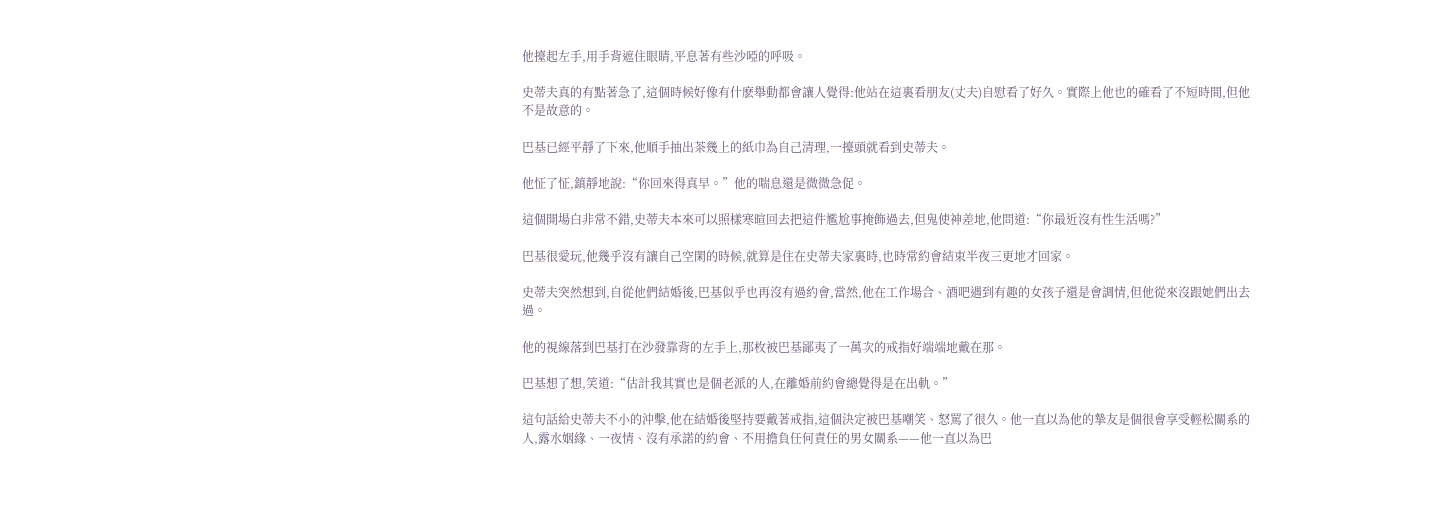他擡起左手,用手背遮住眼睛,平息著有些沙啞的呼吸。

史蒂夫真的有點著急了,這個時候好像有什麽舉動都會讓人覺得:他站在這裏看朋友(丈夫)自慰看了好久。實際上他也的確看了不短時間,但他不是故意的。

巴基已經平靜了下來,他順手抽出茶幾上的紙巾為自己清理,一擡頭就看到史蒂夫。

他怔了怔,鎮靜地說:“你回來得真早。”他的喘息還是微微急促。

這個開場白非常不錯,史蒂夫本來可以照樣寒暄回去把這件尷尬事掩飾過去,但鬼使神差地,他問道:“你最近沒有性生活嗎?”

巴基很愛玩,他幾乎沒有讓自己空閑的時候,就算是住在史蒂夫家裏時,也時常約會結束半夜三更地才回家。

史蒂夫突然想到,自從他們結婚後,巴基似乎也再沒有過約會,當然,他在工作場合、酒吧遇到有趣的女孩子還是會調情,但他從來沒跟她們出去過。

他的視線落到巴基打在沙發靠背的左手上,那枚被巴基鄙夷了一萬次的戒指好端端地戴在那。

巴基想了想,笑道:“估計我其實也是個老派的人,在離婚前約會總覺得是在出軌。”

這句話給史蒂夫不小的沖擊,他在結婚後堅持要戴著戒指,這個決定被巴基嘲笑、怒罵了很久。他一直以為他的摯友是個很會享受輕松關系的人,露水姻緣、一夜情、沒有承諾的約會、不用擔負任何責任的男女關系——他一直以為巴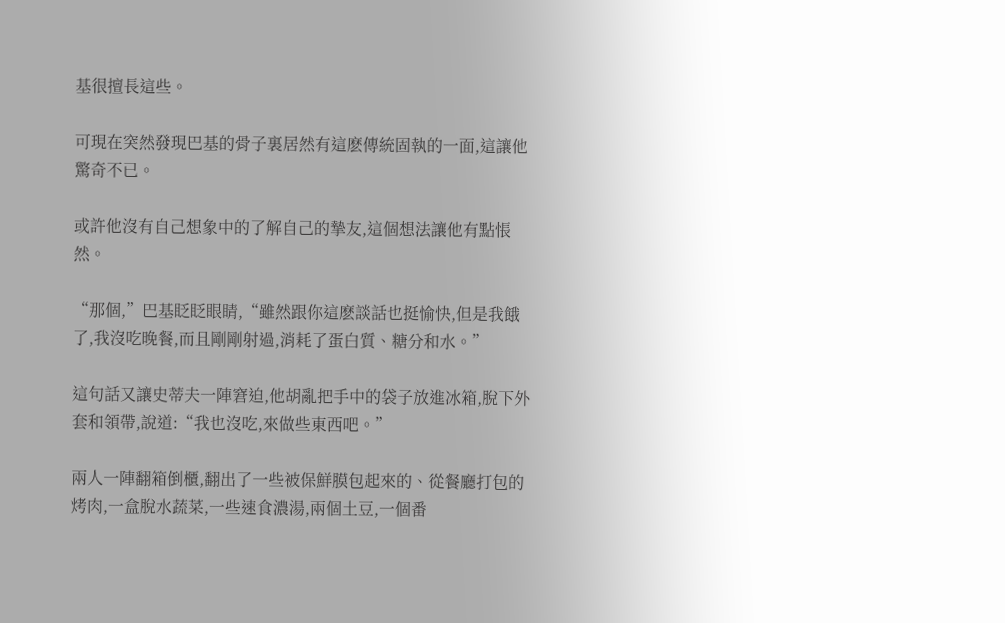基很擅長這些。

可現在突然發現巴基的骨子裏居然有這麽傳統固執的一面,這讓他驚奇不已。

或許他沒有自己想象中的了解自己的摯友,這個想法讓他有點悵然。

“那個,”巴基眨眨眼睛,“雖然跟你這麽談話也挺愉快,但是我餓了,我沒吃晚餐,而且剛剛射過,消耗了蛋白質、糖分和水。”

這句話又讓史蒂夫一陣窘迫,他胡亂把手中的袋子放進冰箱,脫下外套和領帶,說道:“我也沒吃,來做些東西吧。”

兩人一陣翻箱倒櫃,翻出了一些被保鮮膜包起來的、從餐廳打包的烤肉,一盒脫水蔬菜,一些速食濃湯,兩個土豆,一個番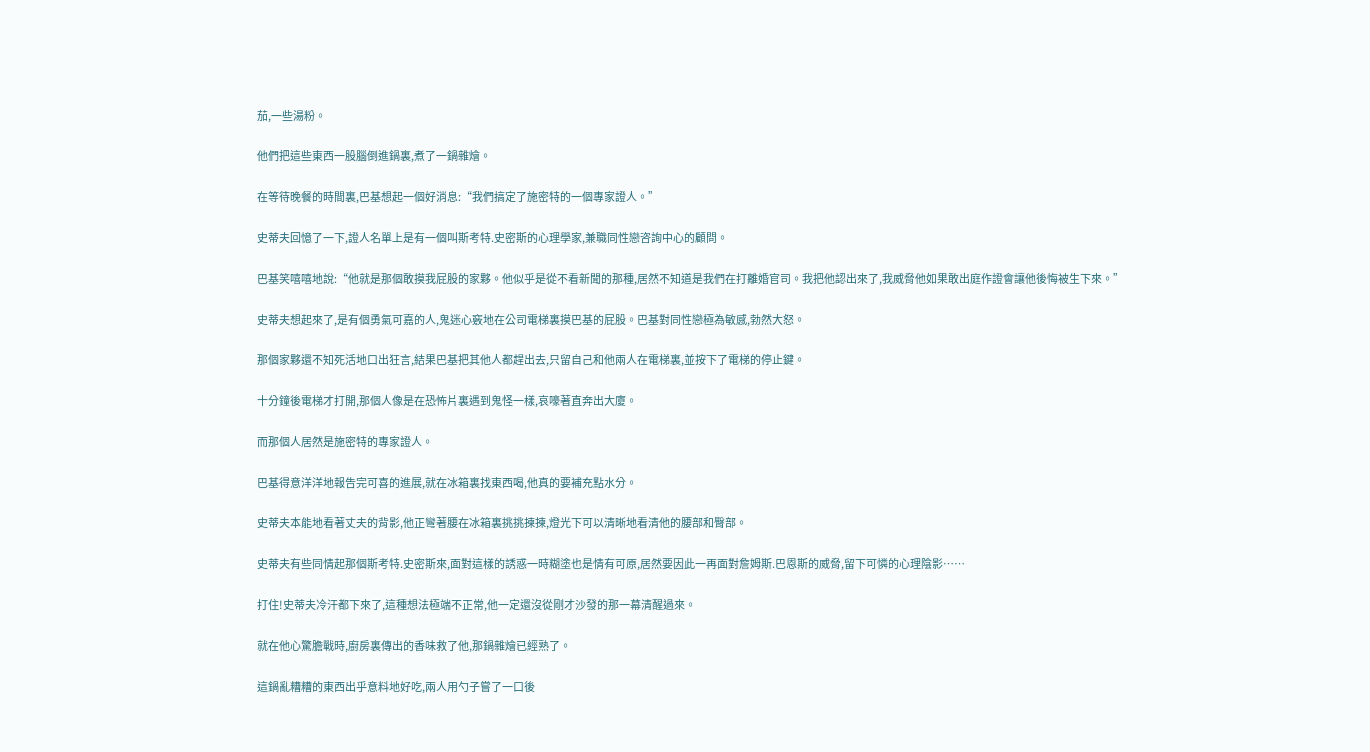茄,一些湯粉。

他們把這些東西一股腦倒進鍋裏,煮了一鍋雜燴。

在等待晚餐的時間裏,巴基想起一個好消息:“我們搞定了施密特的一個專家證人。”

史蒂夫回憶了一下,證人名單上是有一個叫斯考特.史密斯的心理學家,兼職同性戀咨詢中心的顧問。

巴基笑嘻嘻地說:“他就是那個敢摸我屁股的家夥。他似乎是從不看新聞的那種,居然不知道是我們在打離婚官司。我把他認出來了,我威脅他如果敢出庭作證會讓他後悔被生下來。”

史蒂夫想起來了,是有個勇氣可嘉的人,鬼迷心竅地在公司電梯裏摸巴基的屁股。巴基對同性戀極為敏感,勃然大怒。

那個家夥還不知死活地口出狂言,結果巴基把其他人都趕出去,只留自己和他兩人在電梯裏,並按下了電梯的停止鍵。

十分鐘後電梯才打開,那個人像是在恐怖片裏遇到鬼怪一樣,哀嚎著直奔出大廈。

而那個人居然是施密特的專家證人。

巴基得意洋洋地報告完可喜的進展,就在冰箱裏找東西喝,他真的要補充點水分。

史蒂夫本能地看著丈夫的背影,他正彎著腰在冰箱裏挑挑揀揀,燈光下可以清晰地看清他的腰部和臀部。

史蒂夫有些同情起那個斯考特.史密斯來,面對這樣的誘惑一時糊塗也是情有可原,居然要因此一再面對詹姆斯.巴恩斯的威脅,留下可憐的心理陰影……

打住!史蒂夫冷汗都下來了,這種想法極端不正常,他一定還沒從剛才沙發的那一幕清醒過來。

就在他心驚膽戰時,廚房裏傳出的香味救了他,那鍋雜燴已經熟了。

這鍋亂糟糟的東西出乎意料地好吃,兩人用勺子嘗了一口後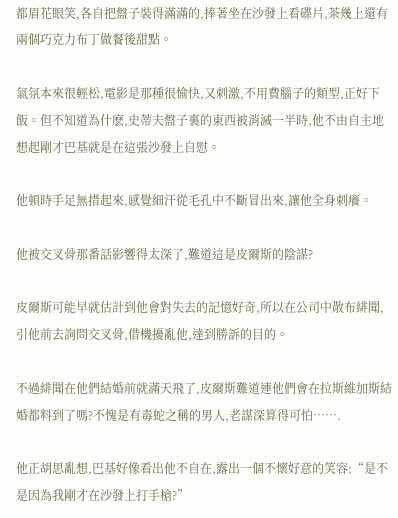都眉花眼笑,各自把盤子裝得滿滿的,捧著坐在沙發上看碟片,茶幾上還有兩個巧克力布丁做餐後甜點。

氣氛本來很輕松,電影是那種很愉快,又刺激,不用費腦子的類型,正好下飯。但不知道為什麽,史蒂夫盤子裏的東西被消滅一半時,他不由自主地想起剛才巴基就是在這張沙發上自慰。

他頓時手足無措起來,感覺細汗從毛孔中不斷冒出來,讓他全身刺癢。

他被交叉骨那番話影響得太深了,難道這是皮爾斯的陰謀?

皮爾斯可能早就估計到他會對失去的記憶好奇,所以在公司中散布緋聞,引他前去詢問交叉骨,借機擾亂他,達到勝訴的目的。

不過緋聞在他們結婚前就滿天飛了,皮爾斯難道連他們會在拉斯維加斯結婚都料到了嗎?不愧是有毒蛇之稱的男人,老謀深算得可怕…….

他正胡思亂想,巴基好像看出他不自在,露出一個不懷好意的笑容:“是不是因為我剛才在沙發上打手槍?”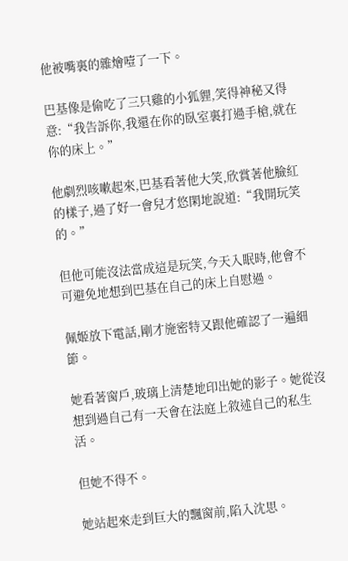他被嘴裏的雜燴噎了一下。

巴基像是偷吃了三只雞的小狐貍,笑得神秘又得意:“我告訴你,我還在你的臥室裏打過手槍,就在你的床上。”

他劇烈咳嗽起來,巴基看著他大笑,欣賞著他臉紅的樣子,過了好一會兒才悠閑地說道:“我開玩笑的。”

但他可能沒法當成這是玩笑,今天入眠時,他會不可避免地想到巴基在自己的床上自慰過。

佩姬放下電話,剛才施密特又跟他確認了一遍細節。

她看著窗戶,玻璃上清楚地印出她的影子。她從沒想到過自己有一天會在法庭上敘述自己的私生活。

但她不得不。

她站起來走到巨大的飄窗前,陷入沈思。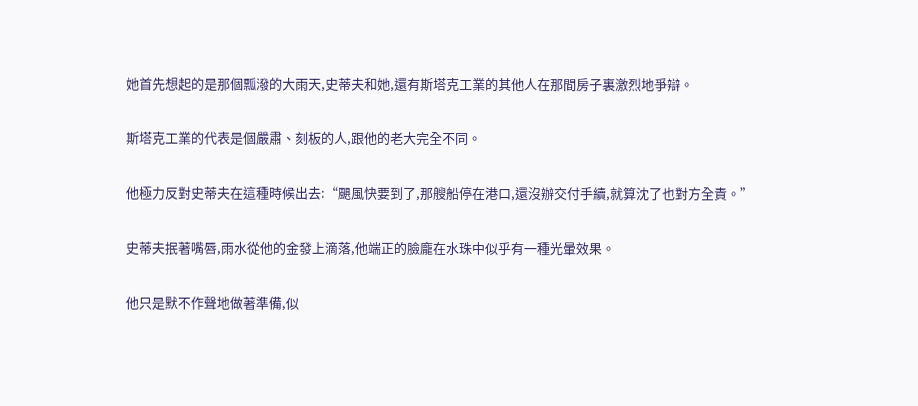她首先想起的是那個瓢潑的大雨天,史蒂夫和她,還有斯塔克工業的其他人在那間房子裏激烈地爭辯。

斯塔克工業的代表是個嚴肅、刻板的人,跟他的老大完全不同。

他極力反對史蒂夫在這種時候出去:“颶風快要到了,那艘船停在港口,還沒辦交付手續,就算沈了也對方全責。”

史蒂夫抿著嘴唇,雨水從他的金發上滴落,他端正的臉龐在水珠中似乎有一種光暈效果。

他只是默不作聲地做著準備,似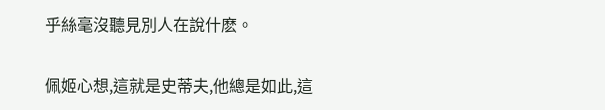乎絲毫沒聽見別人在說什麽。

佩姬心想,這就是史蒂夫,他總是如此,這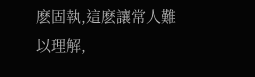麽固執,這麽讓常人難以理解,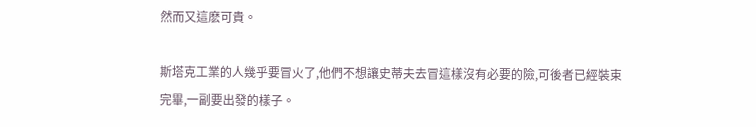然而又這麽可貴。

斯塔克工業的人幾乎要冒火了,他們不想讓史蒂夫去冒這樣沒有必要的險,可後者已經裝束完畢,一副要出發的樣子。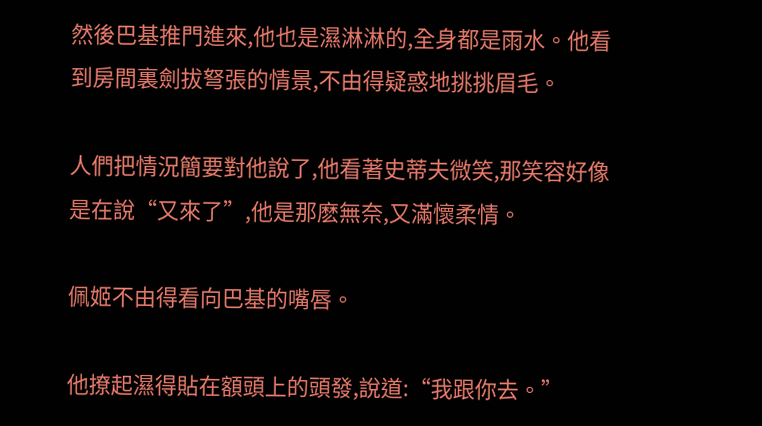然後巴基推門進來,他也是濕淋淋的,全身都是雨水。他看到房間裏劍拔弩張的情景,不由得疑惑地挑挑眉毛。

人們把情況簡要對他說了,他看著史蒂夫微笑,那笑容好像是在說“又來了”,他是那麽無奈,又滿懷柔情。

佩姬不由得看向巴基的嘴唇。

他撩起濕得貼在額頭上的頭發,說道:“我跟你去。”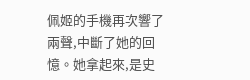佩姬的手機再次響了兩聲,中斷了她的回憶。她拿起來,是史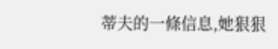蒂夫的一條信息,她狠狠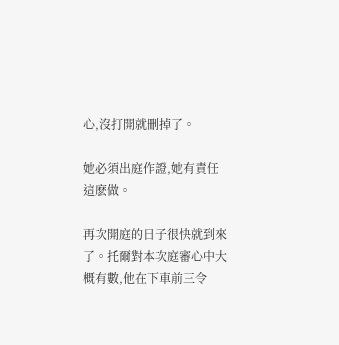心,沒打開就刪掉了。

她必須出庭作證,她有責任這麽做。

再次開庭的日子很快就到來了。托爾對本次庭審心中大概有數,他在下車前三令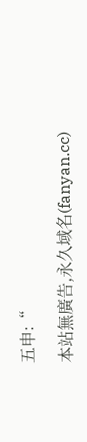五申:“

本站無廣告,永久域名(fanyan.cc)